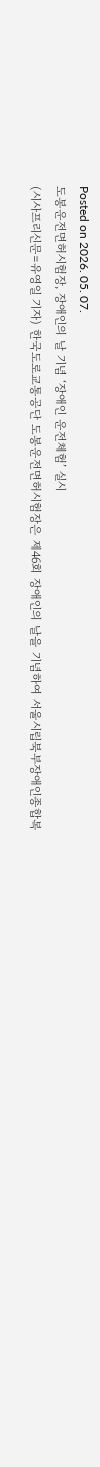Posted on 2026. 05. 07.
도봉운전면허시험장, 장애인의 날 기념 ‘장애인 운전체험’ 실시
(시사프리신문=유영일 기자) 한국도로교통공단 도봉운전면허시험장은 제46회 장애인의 날을 기념하여 서울시립북부장애인종합복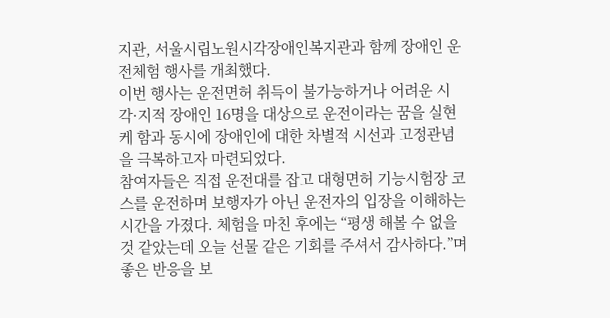지관, 서울시립노원시각장애인복지관과 함께 장애인 운전체험 행사를 개최했다.
이번 행사는 운전면허 취득이 불가능하거나 어려운 시각·지적 장애인 16명을 대상으로 운전이라는 꿈을 실현케 함과 동시에 장애인에 대한 차별적 시선과 고정관념을 극복하고자 마련되었다.
참여자들은 직접 운전대를 잡고 대형면허 기능시험장 코스를 운전하며 보행자가 아닌 운전자의 입장을 이해하는 시간을 가졌다. 체험을 마친 후에는 “평생 해볼 수 없을 것 같았는데 오늘 선물 같은 기회를 주셔서 감사하다.”며 좋은 반응을 보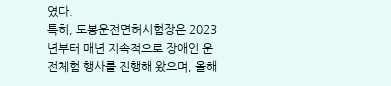였다.
특히, 도봉운전면허시험장은 2023년부터 매년 지속적으로 장애인 운전체험 행사를 진행해 왔으며, 올해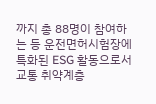까지 총 88명이 참여하는 등 운전면허시험장에 특화된 ESG 활동으로서 교통 취약계층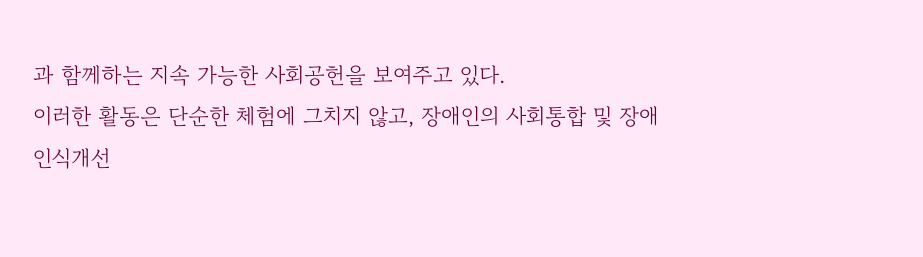과 함께하는 지속 가능한 사회공헌을 보여주고 있다.
이러한 활동은 단순한 체험에 그치지 않고, 장애인의 사회통합 및 장애인식개선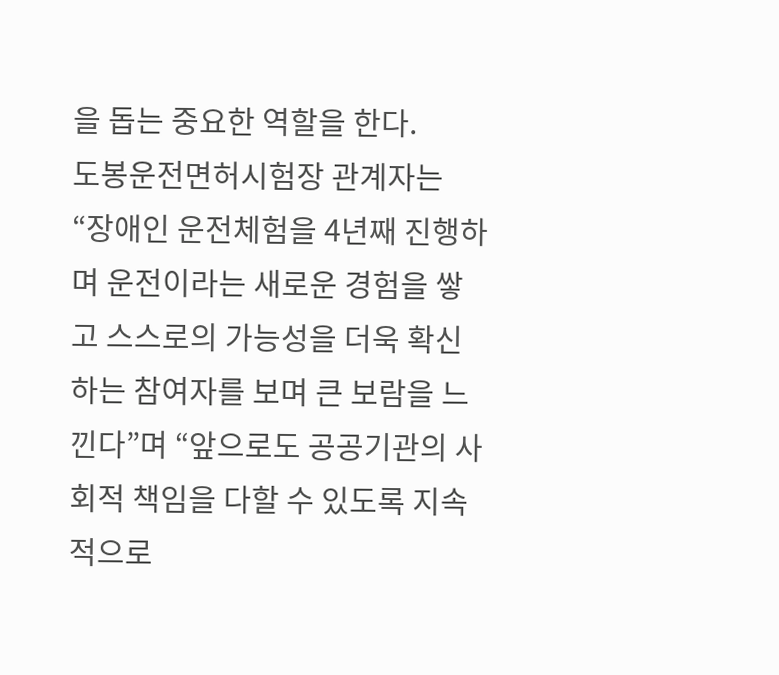을 돕는 중요한 역할을 한다.
도봉운전면허시험장 관계자는 “장애인 운전체험을 4년째 진행하며 운전이라는 새로운 경험을 쌓고 스스로의 가능성을 더욱 확신하는 참여자를 보며 큰 보람을 느낀다”며 “앞으로도 공공기관의 사회적 책임을 다할 수 있도록 지속적으로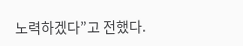노력하겠다”고 전했다.